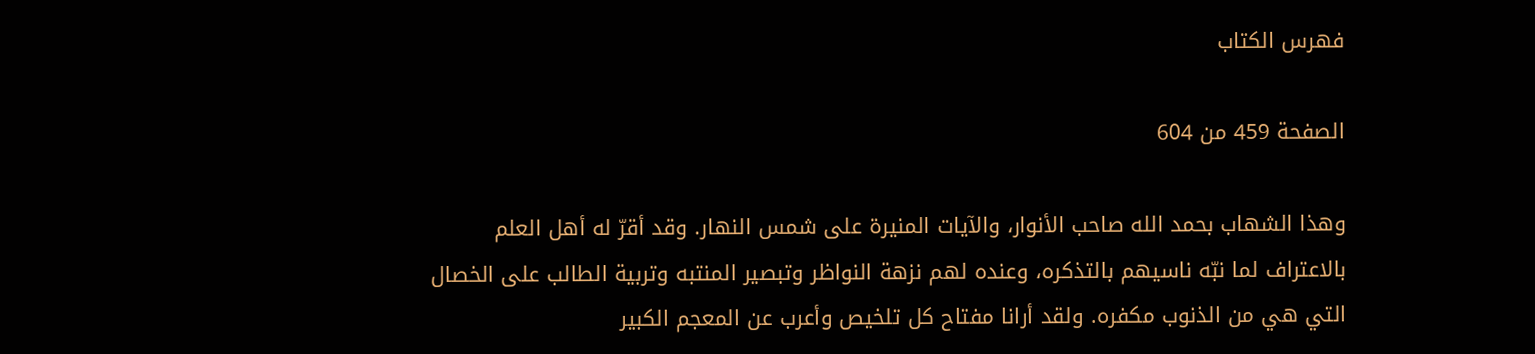فهرس الكتاب

الصفحة 459 من 604

وهذا الشهاب بحمد الله صاحب الأنوار، والآيات المنيرة على شمس النهار. وقد أقرّ له أهل العلم بالاعتراف لما نبّه ناسيهم بالتذكره، وعنده لهم نزهة النواظر وتبصير المنتبه وتربية الطالب على الخصال التي هي من الذنوب مكفره. ولقد أرانا مفتاح كل تلخيص وأعرب عن المعجم الكبير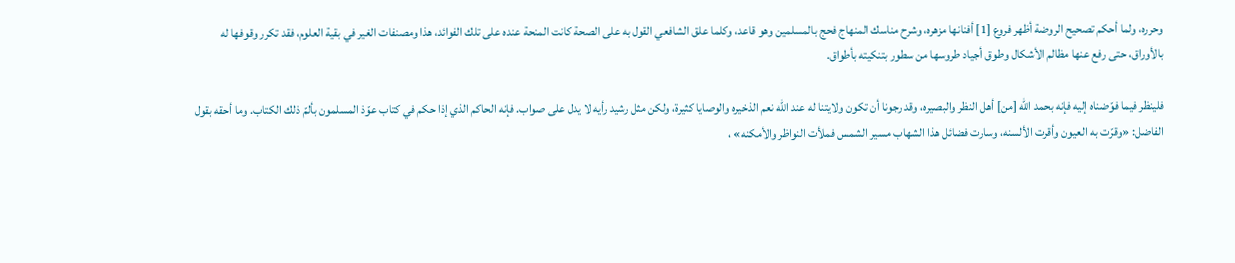وحرره، ولما أحكم تصحيح الروضة أظهر فروع [1] أفنانها مزهره، وشرح مناسك المنهاج فحج بالمسلمين وهو قاعد، وكلما علق الشافعي القول به على الصحة كانت المنحة عنده على تلك الفوائد، هذا ومصنفات الغير في بقية العلوم، فقد تكرر وقوفها له بالأوراق، حتى رفع عنها مظالم الأشكال وطوق أجياد طروسها من سطور بتنكيته بأطواق.

فلينظر فيما فوّضناه إليه فإنه بحمد الله [من] أهل النظر والبصيره، وقد رجونا أن تكون ولايتنا له عند الله نعم الذخيره والوصايا كثيرة، ولكن مثل رشيد رأيه لا يدل على صواب. فإنه الحاكم الذي إذا حكم في كتاب عوّذ المسلمون بألمّ ذلك الكتاب. وما أحقه بقول الفاضل: «وقرّت به العيون وأقرت الألسنه، وسارت فضائل هذا الشهاب مسير الشمس فملأت النواظر والأمكنه» ،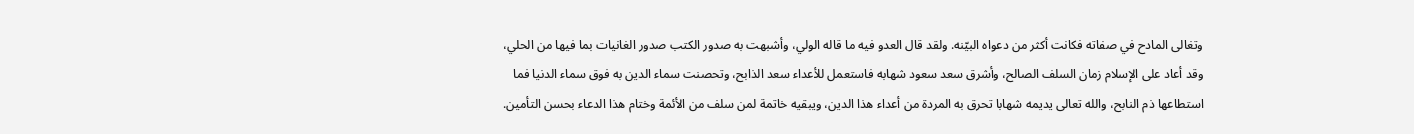وتغالى المادح في صفاته فكانت أكثر من دعواه البيّنه. ولقد قال العدو فيه ما قاله الولي، وأشبهت به صدور الكتب صدور الغانيات بما فيها من الحلي، وقد أعاد على الإسلام زمان السلف الصالح، وأشرق سعد سعود شهابه فاستعمل للأعداء سعد الذابح، وتحصنت سماء الدين به فوق سماء الدنيا فما استطاعها ذم النابح، والله تعالى يديمه شهابا تحرق به المردة من أعداء هذا الدين، ويبقيه خاتمة لمن سلف من الأئمة وختام هذا الدعاء بحسن التأمين.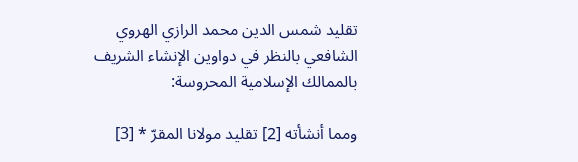تقليد شمس الدين محمد الرازي الهروي الشافعي بالنظر في دواوين الإنشاء الشريف بالممالك الإسلامية المحروسة:

ومما أنشأته [2] تقليد مولانا المقرّ * [3]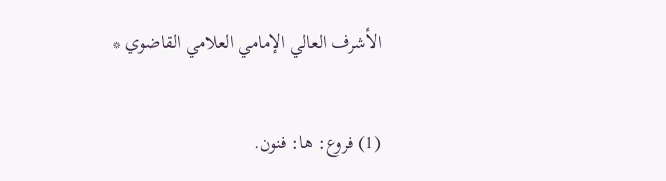الأشرف العالي الإمامي العلامي القاضوي *

(1) فروع: ها: فنون.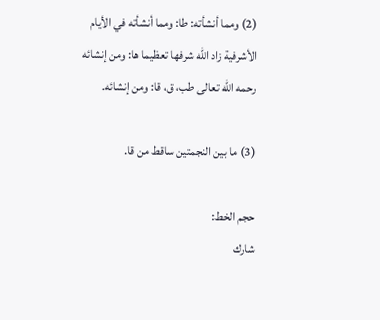(2) ومما أنشأته: طا: ومما أنشأته في الأيام الأشرفية زاد الله شرفها تعظيما ها: ومن إنشائه رحمه الله تعالى طب، ق، قا: ومن إنشائه.

(3) ما بين النجمتين ساقط من قا.

حجم الخط:
شارك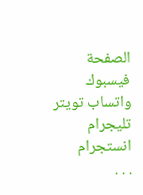الصفحة
فيسبوك واتساب تويتر تليجرام انستجرام
. . .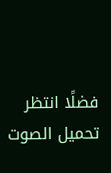فضلًا انتظر تحميل الصوت